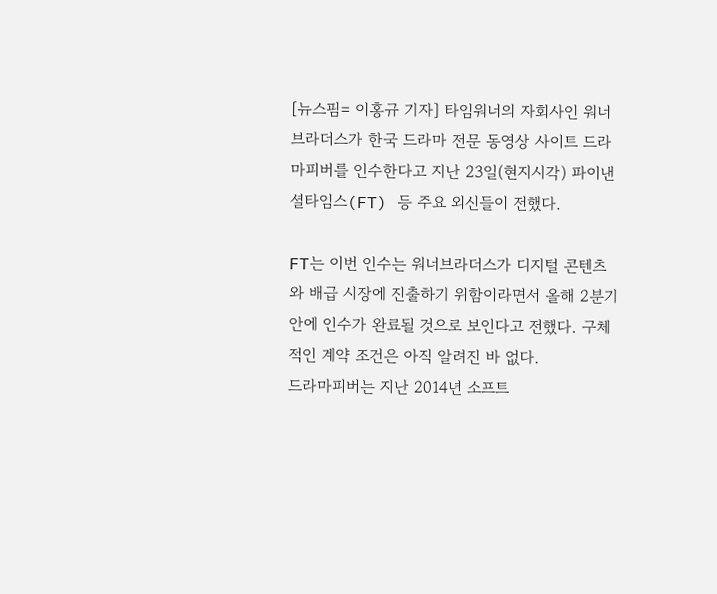[뉴스핌= 이홍규 기자] 타임워너의 자회사인 워너브라더스가 한국 드라마 전문 동영상 사이트 드라마피버를 인수한다고 지난 23일(현지시각) 파이낸셜타임스(FT) 등 주요 외신들이 전했다.

FT는 이번 인수는 워너브라더스가 디지털 콘텐츠와 배급 시장에 진출하기 위함이라면서 올해 2분기 안에 인수가 완료될 것으로 보인다고 전했다. 구체적인 계약 조건은 아직 알려진 바 없다.
드라마피버는 지난 2014년 소프트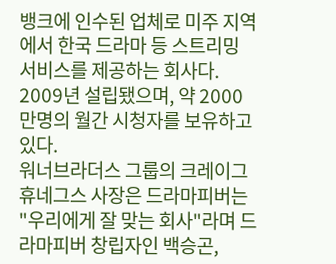뱅크에 인수된 업체로 미주 지역에서 한국 드라마 등 스트리밍 서비스를 제공하는 회사다. 2009년 설립됐으며, 약 2000만명의 월간 시청자를 보유하고 있다.
워너브라더스 그룹의 크레이그 휴네그스 사장은 드라마피버는 "우리에게 잘 맞는 회사"라며 드라마피버 창립자인 백승곤,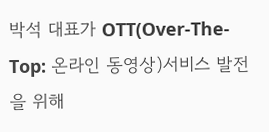박석 대표가 OTT(Over-The-Top: 온라인 동영상)서비스 발전을 위해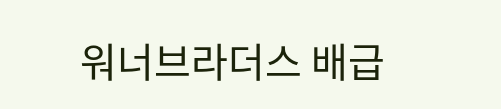워너브라더스 배급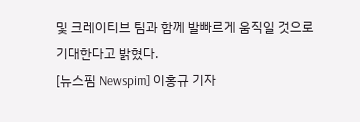및 크레이티브 팀과 함께 발빠르게 움직일 것으로 기대한다고 밝혔다.
[뉴스핌 Newspim] 이홍규 기자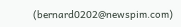(bernard0202@newspim.com)